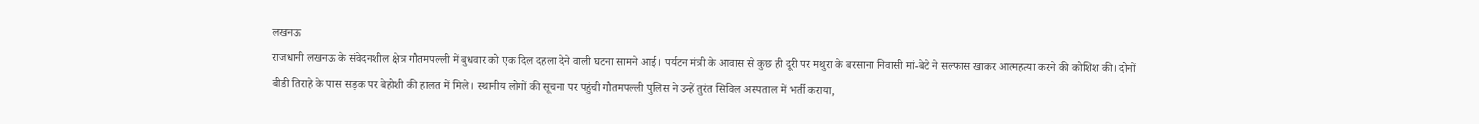लखनऊ
राजधानी लखनऊ के संवेदनशील क्षेत्र गौतमपल्ली में बुधवार को एक दिल दहला देने वाली घटना सामने आई। पर्यटन मंत्री के आवास से कुछ ही दूरी पर मथुरा के बरसाना निवासी मां-बेटे ने सल्फास खाकर आत्महत्या करने की कोशिश की। दोनों बीडी तिराहे के पास सड़क पर बेहोशी की हालत में मिले। स्थानीय लोगों की सूचना पर पहुंची गौतमपल्ली पुलिस ने उन्हें तुरंत सिविल अस्पताल में भर्ती कराया,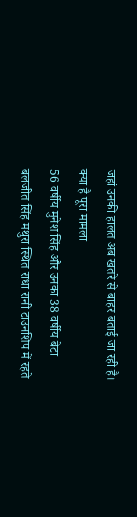जहां उनकी हालत अब खतरे से बाहर बताई जा रही है।
क्या है पूरा मामला
56 वर्षीय मुनेश सिंह और उनका 38 वर्षीय बेटा बलजीत सिंह मथुरा स्थित राधा रानी टाउनशिप में रहते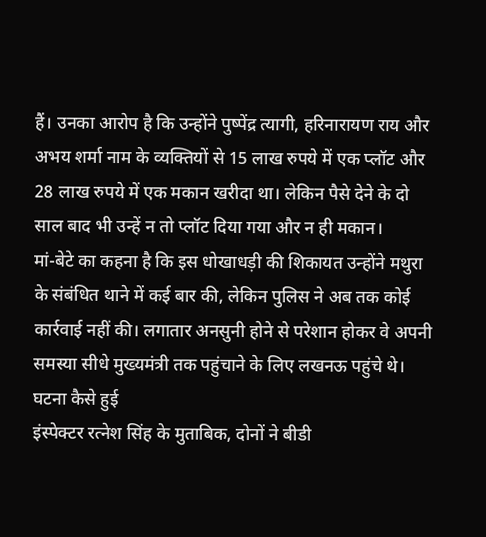हैं। उनका आरोप है कि उन्होंने पुष्पेंद्र त्यागी, हरिनारायण राय और अभय शर्मा नाम के व्यक्तियों से 15 लाख रुपये में एक प्लॉट और 28 लाख रुपये में एक मकान खरीदा था। लेकिन पैसे देने के दो साल बाद भी उन्हें न तो प्लॉट दिया गया और न ही मकान।
मां-बेटे का कहना है कि इस धोखाधड़ी की शिकायत उन्होंने मथुरा के संबंधित थाने में कई बार की, लेकिन पुलिस ने अब तक कोई कार्रवाई नहीं की। लगातार अनसुनी होने से परेशान होकर वे अपनी समस्या सीधे मुख्यमंत्री तक पहुंचाने के लिए लखनऊ पहुंचे थे।
घटना कैसे हुई
इंस्पेक्टर रत्नेश सिंह के मुताबिक, दोनों ने बीडी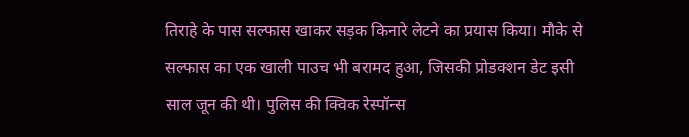तिराहे के पास सल्फास खाकर सड़क किनारे लेटने का प्रयास किया। मौके से सल्फास का एक खाली पाउच भी बरामद हुआ, जिसकी प्रोडक्शन डेट इसी साल जून की थी। पुलिस की क्विक रेस्पॉन्स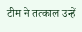टीम ने तत्काल उन्हें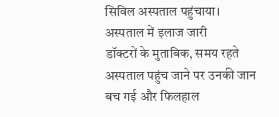सिविल अस्पताल पहुंचाया।
अस्पताल में इलाज जारी
डॉक्टरों के मुताबिक, समय रहते अस्पताल पहुंच जाने पर उनकी जान बच गई और फिलहाल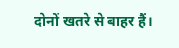दोनों खतरे से बाहर हैं।